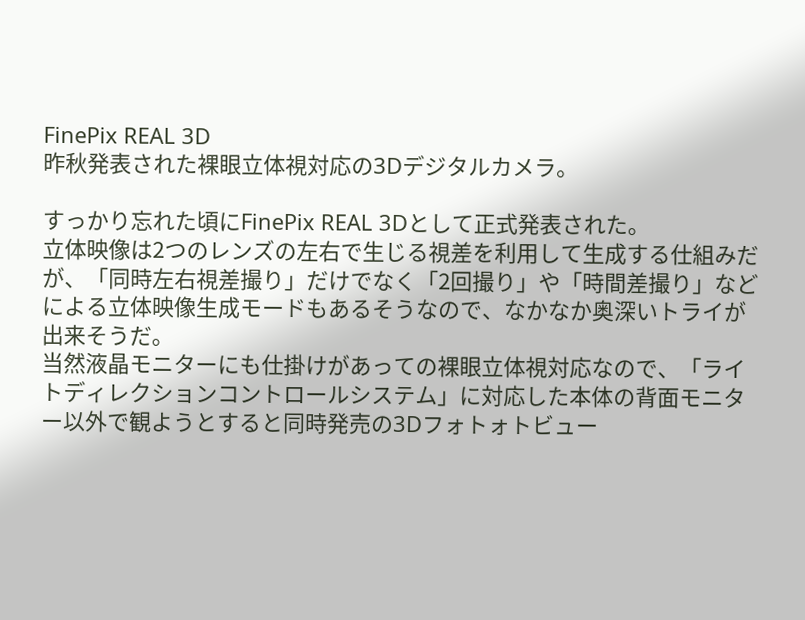FinePix REAL 3D
昨秋発表された裸眼立体視対応の3Dデジタルカメラ。

すっかり忘れた頃にFinePix REAL 3Dとして正式発表された。
立体映像は2つのレンズの左右で生じる視差を利用して生成する仕組みだが、「同時左右視差撮り」だけでなく「2回撮り」や「時間差撮り」などによる立体映像生成モードもあるそうなので、なかなか奥深いトライが出来そうだ。
当然液晶モニターにも仕掛けがあっての裸眼立体視対応なので、「ライトディレクションコントロールシステム」に対応した本体の背面モニター以外で観ようとすると同時発売の3Dフォトォトビュー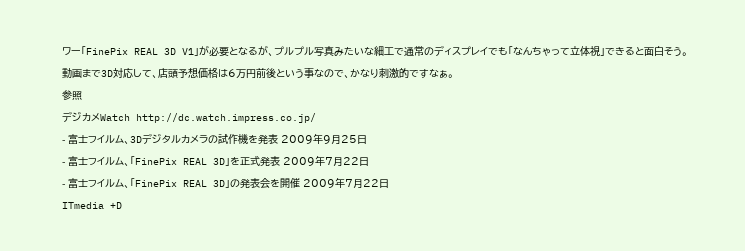ワー「FinePix REAL 3D V1」が必要となるが、プルプル写真みたいな細工で通常のディスプレイでも「なんちゃって立体視」できると面白そう。
動画まで3D対応して、店頭予想価格は6万円前後という事なので、かなり刺激的ですなぁ。
参照
デジカメWatch http://dc.watch.impress.co.jp/
- 富士フイルム、3Dデジタルカメラの試作機を発表 2009年9月25日
- 富士フイルム、「FinePix REAL 3D」を正式発表 2009年7月22日
- 富士フイルム、「FinePix REAL 3D」の発表会を開催 2009年7月22日
ITmedia +D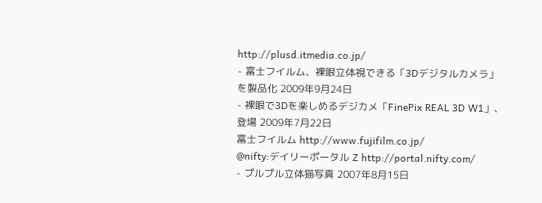http://plusd.itmedia.co.jp/
- 富士フイルム、裸眼立体視できる「3Dデジタルカメラ」を製品化 2009年9月24日
- 裸眼で3Dを楽しめるデジカメ「FinePix REAL 3D W1」、登場 2009年7月22日
富士フイルム http://www.fujifilm.co.jp/
@nifty:デイリーポータル Z http://portal.nifty.com/
- プルプル立体猫写真 2007年8月15日